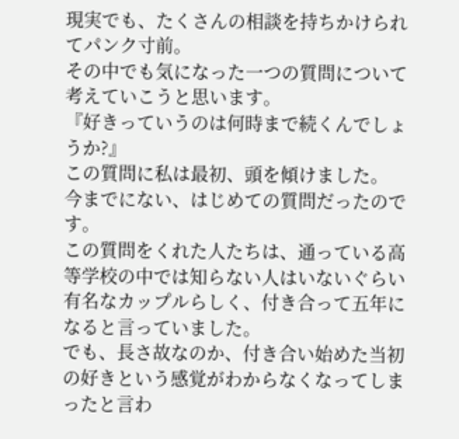現実でも、たくさんの相談を持ちかけられてパンク寸前。
その中でも気になった一つの質問について考えていこうと思います。
『好きっていうのは何時まで続くんでしょうか?』
この質問に私は最初、頭を傾けました。
今までにない、はじめての質問だったのです。
この質問をくれた人たちは、通っている高等学校の中では知らない人はいないぐらい有名なカップルらしく、付き合って五年になると言っていました。
でも、長さ故なのか、付き合い始めた当初の好きという感覚がわからなくなってしまったと言わ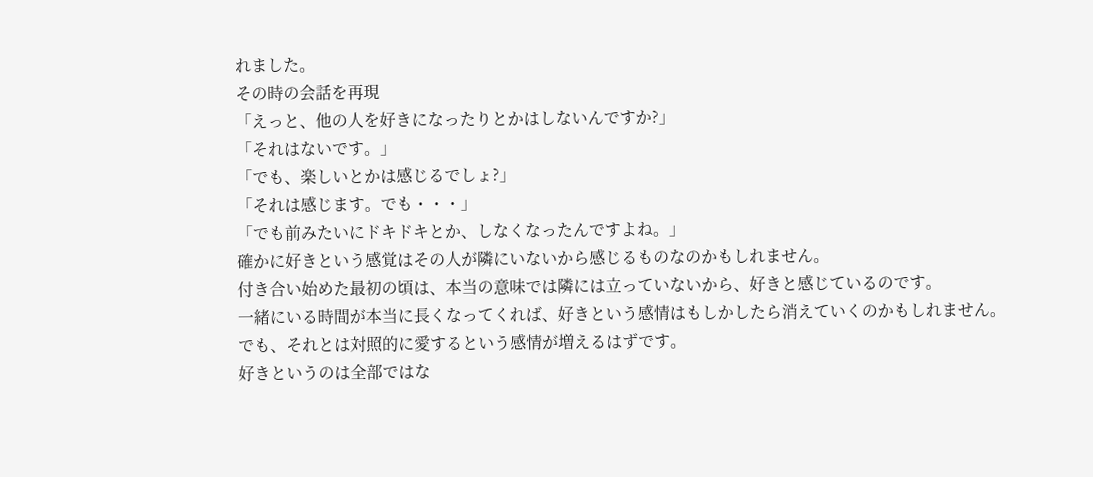れました。
その時の会話を再現
「えっと、他の人を好きになったりとかはしないんですか?」
「それはないです。」
「でも、楽しいとかは感じるでしょ?」
「それは感じます。でも・・・」
「でも前みたいにドキドキとか、しなくなったんですよね。」
確かに好きという感覚はその人が隣にいないから感じるものなのかもしれません。
付き合い始めた最初の頃は、本当の意味では隣には立っていないから、好きと感じているのです。
一緒にいる時間が本当に長くなってくれば、好きという感情はもしかしたら消えていくのかもしれません。
でも、それとは対照的に愛するという感情が増えるはずです。
好きというのは全部ではな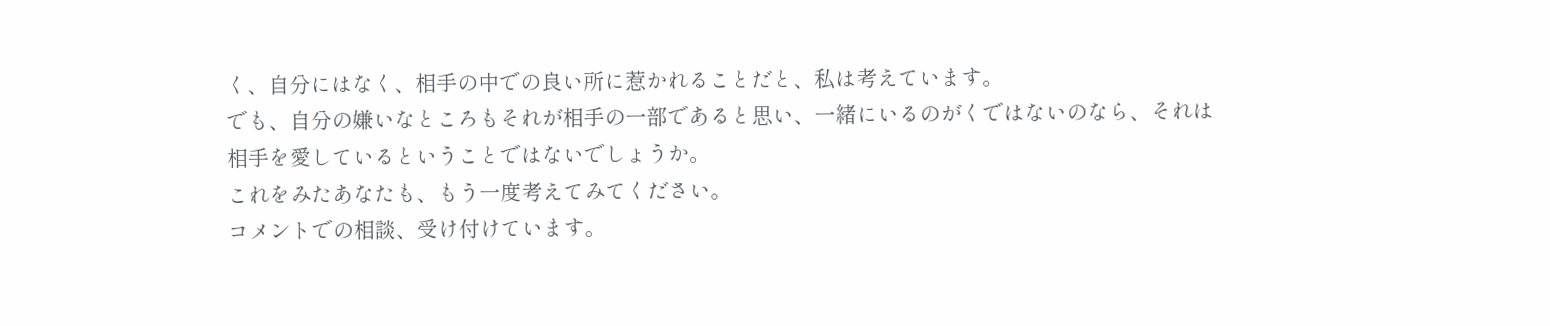く、自分にはなく、相手の中での良い所に惹かれることだと、私は考えています。
でも、自分の嫌いなところもそれが相手の一部であると思い、一緒にいるのがくではないのなら、それは相手を愛しているということではないでしょうか。
これをみたあなたも、もう一度考えてみてください。
コメントでの相談、受け付けています。